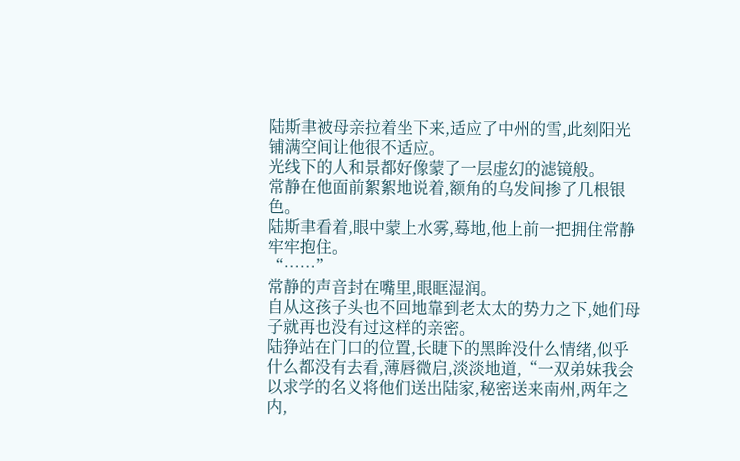陆斯聿被母亲拉着坐下来,适应了中州的雪,此刻阳光铺满空间让他很不适应。
光线下的人和景都好像蒙了一层虚幻的滤镜般。
常静在他面前絮絮地说着,额角的乌发间掺了几根银色。
陆斯聿看着,眼中蒙上水雾,蓦地,他上前一把拥住常静牢牢抱住。
“……”
常静的声音封在嘴里,眼眶湿润。
自从这孩子头也不回地靠到老太太的势力之下,她们母子就再也没有过这样的亲密。
陆狰站在门口的位置,长睫下的黑眸没什么情绪,似乎什么都没有去看,薄唇微启,淡淡地道,“一双弟妹我会以求学的名义将他们送出陆家,秘密送来南州,两年之内,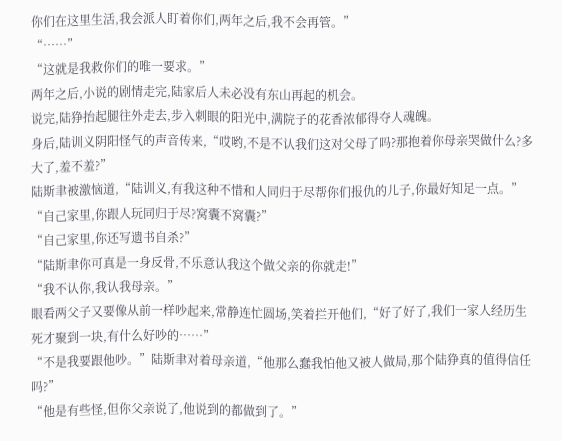你们在这里生活,我会派人盯着你们,两年之后,我不会再管。”
“……”
“这就是我救你们的唯一要求。”
两年之后,小说的剧情走完,陆家后人未必没有东山再起的机会。
说完,陆狰抬起腿往外走去,步入刺眼的阳光中,满院子的花香浓郁得夺人魂魄。
身后,陆训义阴阳怪气的声音传来,“哎哟,不是不认我们这对父母了吗?那抱着你母亲哭做什么?多大了,羞不羞?”
陆斯聿被激恼道,“陆训义,有我这种不惜和人同归于尽帮你们报仇的儿子,你最好知足一点。”
“自己家里,你跟人玩同归于尽?窝囊不窝囊?”
“自己家里,你还写遗书自杀?”
“陆斯聿你可真是一身反骨,不乐意认我这个做父亲的你就走!”
“我不认你,我认我母亲。”
眼看两父子又要像从前一样吵起来,常静连忙圆场,笑着拦开他们,“好了好了,我们一家人经历生死才聚到一块,有什么好吵的……”
“不是我要跟他吵。”陆斯聿对着母亲道,“他那么蠢我怕他又被人做局,那个陆狰真的值得信任吗?”
“他是有些怪,但你父亲说了,他说到的都做到了。”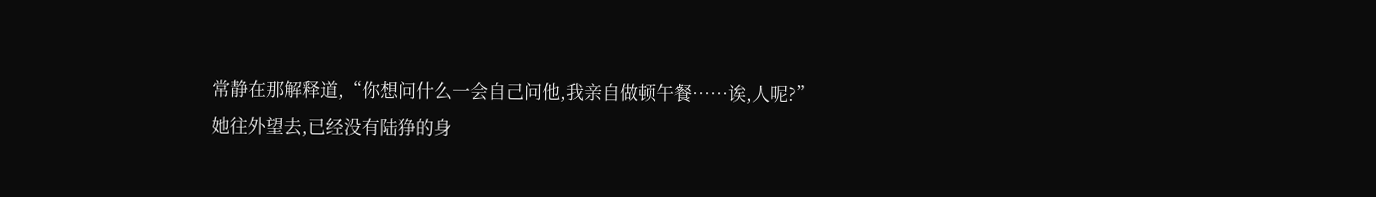常静在那解释道,“你想问什么一会自己问他,我亲自做顿午餐……诶,人呢?”
她往外望去,已经没有陆狰的身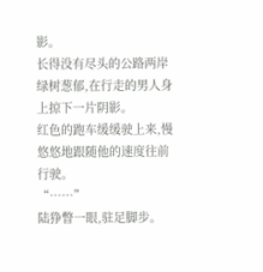影。
长得没有尽头的公路两岸绿树葱郁,在行走的男人身上掠下一片阴影。
红色的跑车缓缓驶上来,慢悠悠地跟随他的速度往前行驶。
“……”
陆狰瞥一眼,驻足脚步。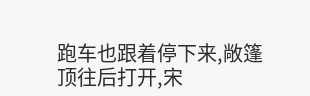跑车也跟着停下来,敞篷顶往后打开,宋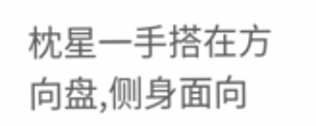枕星一手搭在方向盘,侧身面向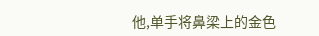他,单手将鼻梁上的金色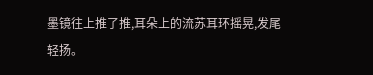墨镜往上推了推,耳朵上的流苏耳环摇晃,发尾轻扬。